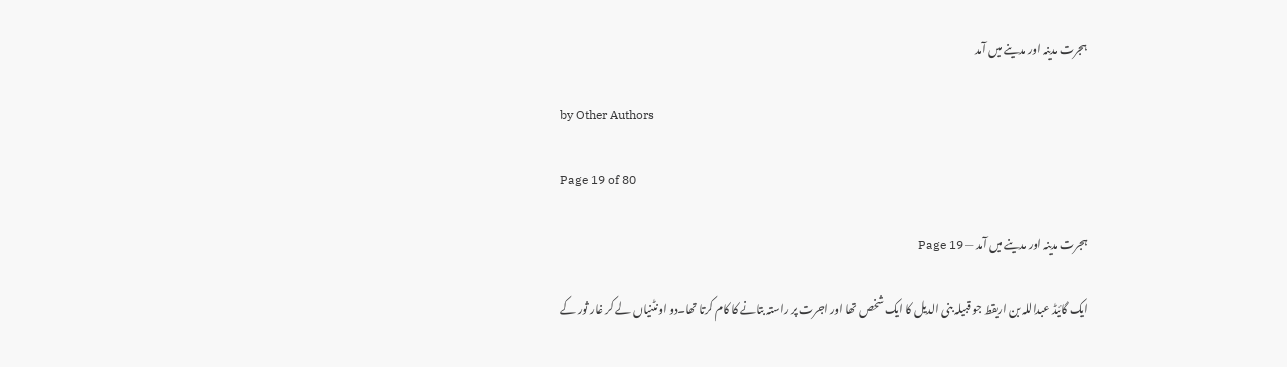ہجرت مدینہ اور مدینے میں آمد

by Other Authors

Page 19 of 80

ہجرت مدینہ اور مدینے میں آمد — Page 19

ایک گائیڈ عبداللہ بن اریقط جو قبیلہ بنی الدیل کا ایک شخص تھا اور اجرت پر راستہ بتانے کا کام کرتا تھا۔دو اونٹنیاں لے کر غار ثور کے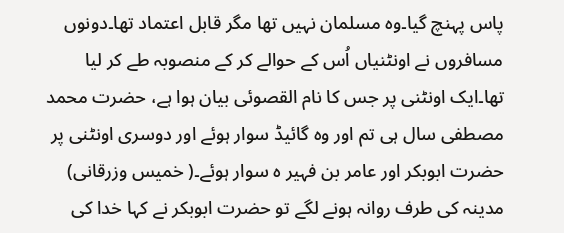پاس پہنچ گیا۔وہ مسلمان نہیں تھا مگر قابل اعتماد تھا۔دونوں مسافروں نے اونٹنیاں اُس کے حوالے کر کے منصوبہ طے کر لیا تھا۔ایک اونٹنی پر جس کا نام القصوئی بیان ہوا ہے، حضرت محمد مصطفی سال ہی تم اور وہ گائیڈ سوار ہوئے اور دوسری اونٹنی پر حضرت ابوبکر اور عامر بن فہیر ہ سوار ہوئے۔( خمیس وزرقانی) مدینہ کی طرف روانہ ہونے لگے تو حضرت ابوبکر نے کہا خدا کی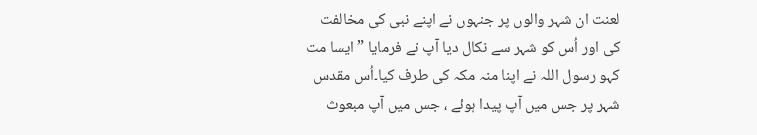لعنت ان شہر والوں پر جنہوں نے اپنے نبی کی مخالفت کی اور اُس کو شہر سے نکال دیا آپ نے فرمایا ” ایسا مت کہو رسول اللہ نے اپنا منہ مکہ کی طرف کیا۔اُس مقدس شہر پر جس میں آپ پیدا ہوئے ، جس میں آپ مبعوث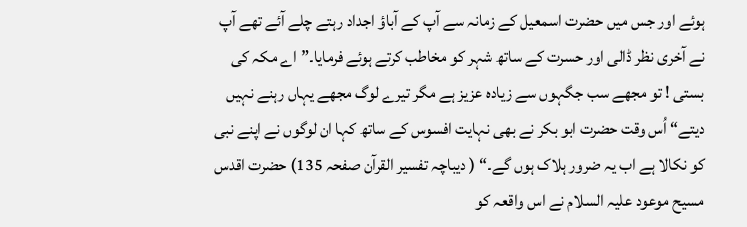ہوئے اور جس میں حضرت اسمعیل کے زمانہ سے آپ کے آباؤ اجداد رہتے چلے آئے تھے آپ نے آخری نظر ڈالی اور حسرت کے ساتھ شہر کو مخاطب کرتے ہوئے فرمایا۔”اے مکہ کی بستی ! تو مجھے سب جگہوں سے زیادہ عزیز ہے مگر تیرے لوگ مجھے یہاں رہنے نہیں دیتے“ اُس وقت حضرت ابو بکر نے بھی نہایت افسوس کے ساتھ کہا ان لوگوں نے اپنے نبی کو نکالا ہے اب یہ ضرور ہلاک ہوں گے۔“ ( دیباچہ تفسیر القرآن صفحہ 135) حضرت اقدس مسیح موعود علیہ السلام نے اس واقعہ کو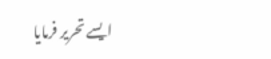ایسے تحریر فرمایا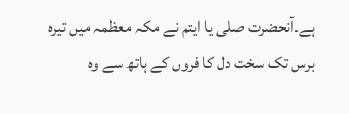ہے۔آنحضرت صلی یا ایتم نے مکہ معظمہ میں تیرہ برس تک سخت دل کا فروں کے ہاتھ سے وہ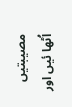مصیبتیں اُٹھا ئیں اور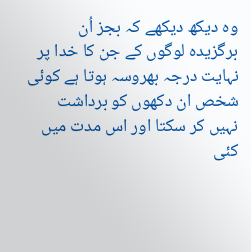وہ دیکھ دیکھے کہ بجز اُن برگزیدہ لوگوں کے جن کا خدا پر نہایت درجہ بھروسہ ہوتا ہے کوئی شخص ان دکھوں کو برداشت نہیں کر سکتا اور اس مدت میں کئی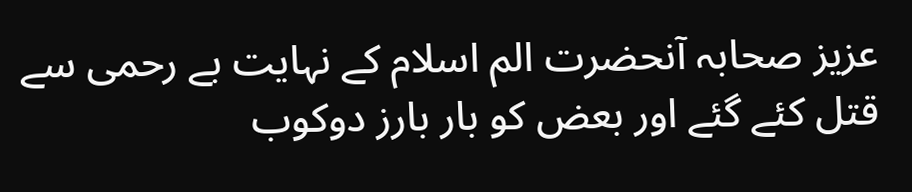عزیز صحابہ آنحضرت الم اسلام کے نہایت بے رحمی سے قتل کئے گئے اور بعض کو بار بارز دوکوب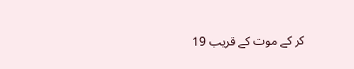کر کے موت کے قریب 19